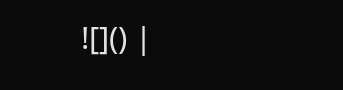![]() |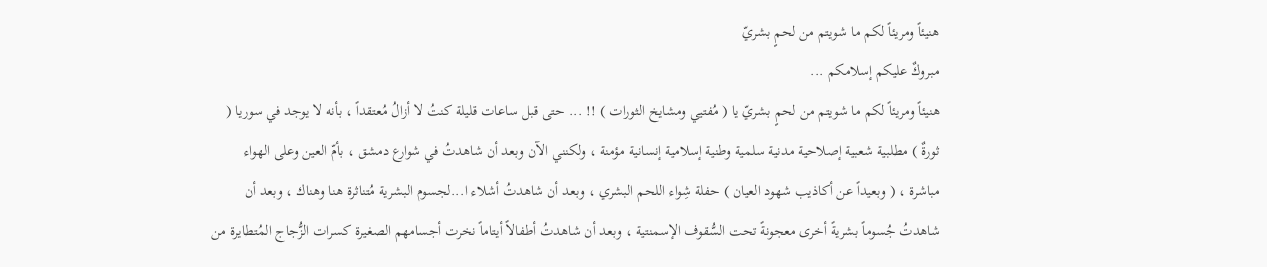هنيئاً ومريئاً لكم ما شويتم من لحمٍ بشريّ
مبروكٌ عليكم إسلامكم ...
هنيئاً ومريئاً لكم ما شويتم من لحمٍ بشريّ يا ( مُفتيي ومشايخ الثورات ) !! ... حتى قبل ساعات قليلة كنتُ لا أزالُ مُعتقداً ، بأنه لا يوجد في سوريا ( ثورةٌ ) مطلبية شعبية إصلاحية مدنية سلمية وطنية إسلامية إنسانية مؤمنة ، ولكنني الآن وبعد أن شاهدتُ في شوارع دمشق ، بأمّ العين وعلى الهواء مباشرة ، ( وبعيداً عن أكاذيب شهود العيان ) حفلة شِواء اللحم البشري ، وبعد أن شاهدتُ أشلاء ا...لجسوم البشرية مُتناثرة هنا وهناك ، وبعد أن شاهدتُ جُسوماً بشريةً أخرى معجونةً تحت السُّقوف الإسمنتية ، وبعد أن شاهدتُ أطفالاً أيتاماً نخرت أجسامهم الصغيرة كسرات الزُّجاج المُتطايرة من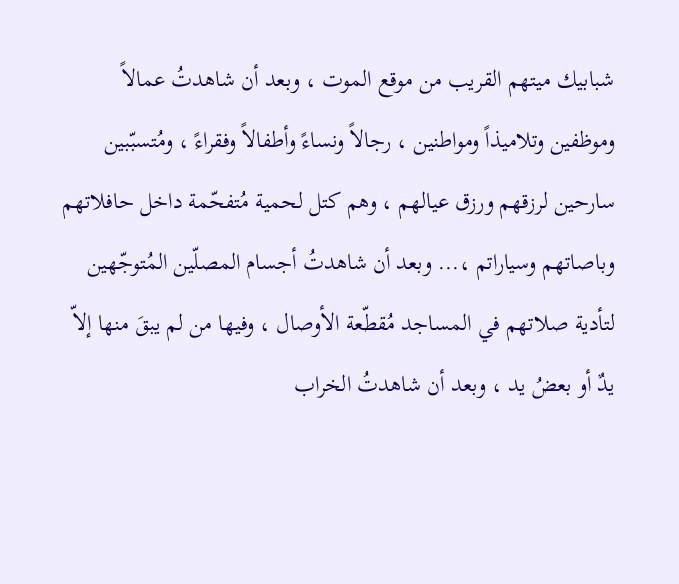شبابيك ميتهم القريب من موقع الموت ، وبعد أن شاهدتُ عمالاً وموظفين وتلاميذاً ومواطنين ، رجالاً ونساءً وأطفالاً وفقراءً ، ومُتسبّبين سارحين لرزقهم ورزق عيالهم ، وهم كتل لحمية مُتفحّمة داخل حافلاتهم وباصاتهم وسياراتم ،... وبعد أن شاهدتُ أجسام المصلّين المُتوجّهين لتأدية صلاتهم في المساجد مُقطّعة الأوصال ، وفيها من لم يبقَ منها إلاّ يدٌ أو بعضُ يد ، وبعد أن شاهدتُ الخراب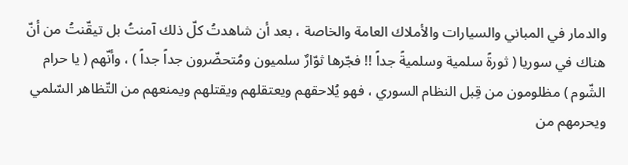والدمار في المباني والسيارات والأملاك العامة والخاصة ، بعد أن شاهدتُ كلّ ذلك آمنتُ بل تيقّنتُ من أنّ هناك في سوريا ( ثورةً سلمية وسلميةً جداً !! فجّرها ثوّارٌ سلميون ومُتحضّرون جداً جداً ) ، وأنّهم ( يا حرام الشّوم ) مظلومون من قِبل النظام السوري ، فهو يُلاحقهم ويعتقلهم ويقتلهم ويمنعهم من التّظاهر السّلمي ويحرمهم من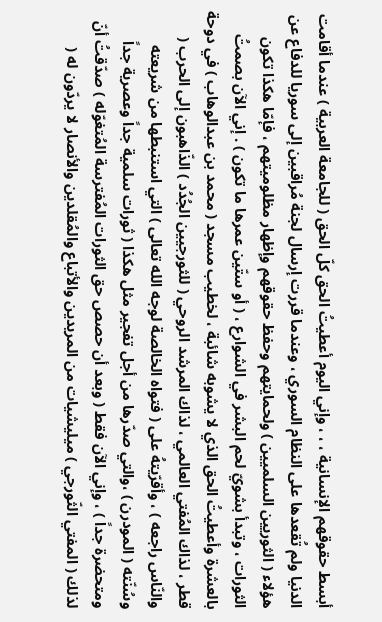أبسط حقوقهم الإنسانية ، ، ، وإني اليوم أعطيتُ الحق كلّ الحق ( للجامعة العربية ) عندما أقامت الدنيا ولم تُقعدها على النظام السوري ، وعندما قررت إرسال لجنة مُراقبين إلى سوريا للدفاع عن هؤلاء ( الثوريين السلميين ) ولحمايتهم وحفظ حقوقهم وإظهار مظلوميتهم ، فإمّا هكذا تكون الثورات ، وتبدأ بشويّ لحم البشر في الشوارع ، ( أو ستّين عمرها ما تكون ) . إني الآن بصمتُ بالعشرة وأعطيتُ الحق الذي لا يشوبه شائبة ، لخطيب مسجد ( محمد بن عبدالوهاب ) في دوحة قطر ، لذاك المُفتي العالمي ، لذاك المرشد الروحي ( للثورجيين الجُدُد ) الذّاهبون إلى الحرب ( والنّاس راجعه ) ، وأقرّيتهُ على ( فتواه الخالصة لوجه الله تعالى ) التي استنبطها من شريعته وسُنّته ( المودرن ) ،والتي صدّرها من أجل تفجير مثل هكذا ( ثورات سلمية جداً وعصرية جداً ومتحضرة جداً ) ، وإني الآن فقط ( وبعد أن حصص حق الثورات المُفترسة المُتغوّله ) صدّقتُ أنّ لذلك ( المفتي الثّورجي ) ميليشيات من المريدين والأتباع والمُقلدين والأنصار لا يردّون له (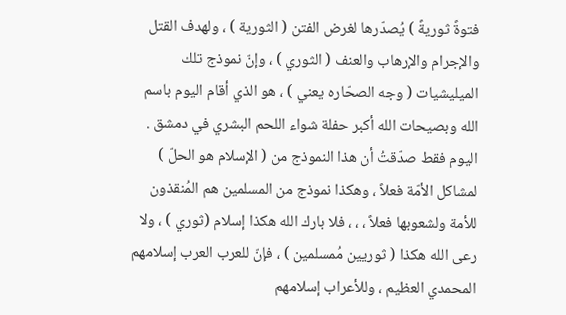فتوةً ثوريةً ) يُصدّرها لغرض الفتن ( الثورية ) ، ولهدف القتل والإجرام والإرهاب والعنف ( الثوري ) ، وإنّ نموذج تلك الميليشيات ( وجه الصحّاره يعني ) ، هو الذي أقام اليوم باسم الله وبصيحات الله أكبر حفلة شواء اللحم البشري في دمشق . اليوم فقط صدّقتُ أن هذا النموذج من ( الإسلام هو الحلّ ) لمشاكل الأمّة فعلاً ، وهكذا نموذج من المسلمين هم المُنقذون للأمة ولشعوبها فعلاً ، ، ، فلا بارك الله هكذا إسلام (ثوري ) ، ولا رعى الله هكذا ( ثوريين مُمسلمين ) ، فإنّ للعرب العرب إسلامهم المحمدي العظيم ، وللأعراب إسلامهم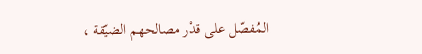المُفصّل على قدْر مصالحهم الضيّقة ،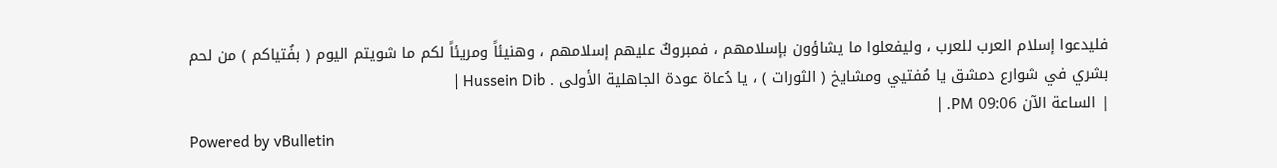فليدعوا إسلام العرب للعرب ، وليفعلوا ما يشاؤون بإسلامهم ، فمبروكٌ عليهم إسلامهم ، وهنيئاً ومريئاً لكم ما شويتم اليوم ( بفُتياكم ) من لحم بشري في شوارع دمشق يا مُفتيي ومشايخ ( الثورات ) ، يا دُعاة عودة الجاهلية الأولى . Hussein Dib |
| الساعة الآن 09:06 PM. |
Powered by vBulletin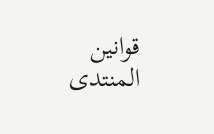قوانين المنتدى